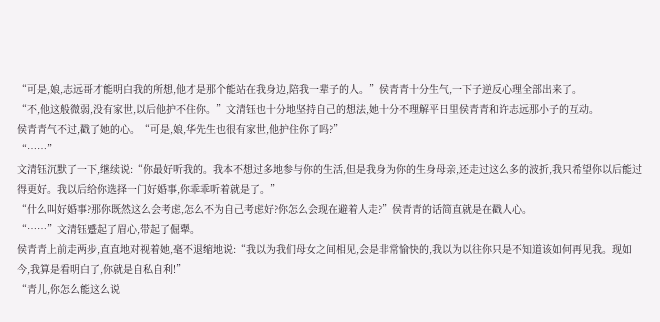“可是,娘,志远哥才能明白我的所想,他才是那个能站在我身边,陪我一辈子的人。”侯青青十分生气,一下子逆反心理全部出来了。
“不,他这般微弱,没有家世,以后他护不住你。”文清钰也十分地坚持自己的想法,她十分不理解平日里侯青青和许志远那小子的互动。
侯青青气不过,戳了她的心。“可是,娘,华先生也很有家世,他护住你了吗?”
“……”
文清钰沉默了一下,继续说:“你最好听我的。我本不想过多地参与你的生活,但是我身为你的生身母亲,还走过这么多的波折,我只希望你以后能过得更好。我以后给你选择一门好婚事,你乖乖听着就是了。”
“什么叫好婚事?那你既然这么会考虑,怎么不为自己考虑好?你怎么会现在避着人走?”侯青青的话简直就是在戳人心。
“……”文清钰蹙起了眉心,带起了倔犟。
侯青青上前走两步,直直地对视着她,毫不退缩地说:“我以为我们母女之间相见,会是非常愉快的,我以为以往你只是不知道该如何再见我。现如今,我算是看明白了,你就是自私自利!”
“青儿,你怎么能这么说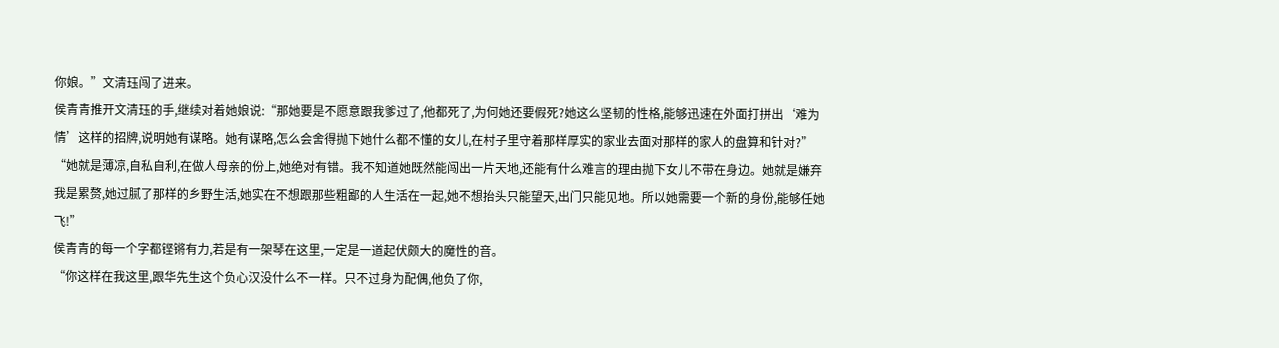你娘。”文清珏闯了进来。
侯青青推开文清珏的手,继续对着她娘说:“那她要是不愿意跟我爹过了,他都死了,为何她还要假死?她这么坚韧的性格,能够迅速在外面打拼出‘难为情’这样的招牌,说明她有谋略。她有谋略,怎么会舍得抛下她什么都不懂的女儿,在村子里守着那样厚实的家业去面对那样的家人的盘算和针对?”
“她就是薄凉,自私自利,在做人母亲的份上,她绝对有错。我不知道她既然能闯出一片天地,还能有什么难言的理由抛下女儿不带在身边。她就是嫌弃我是累赘,她过腻了那样的乡野生活,她实在不想跟那些粗鄙的人生活在一起,她不想抬头只能望天,出门只能见地。所以她需要一个新的身份,能够任她飞!”
侯青青的每一个字都铿锵有力,若是有一架琴在这里,一定是一道起伏颇大的魔性的音。
“你这样在我这里,跟华先生这个负心汉没什么不一样。只不过身为配偶,他负了你,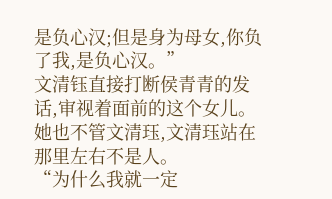是负心汉;但是身为母女,你负了我,是负心汉。”
文清钰直接打断侯青青的发话,审视着面前的这个女儿。她也不管文清珏,文清珏站在那里左右不是人。
“为什么我就一定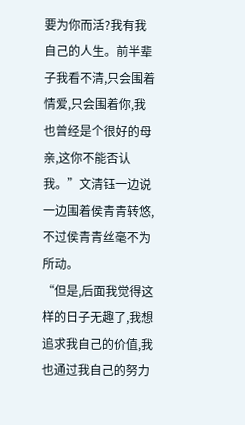要为你而活?我有我自己的人生。前半辈子我看不清,只会围着情爱,只会围着你,我也曾经是个很好的母亲,这你不能否认我。”文清钰一边说一边围着侯青青转悠,不过侯青青丝毫不为所动。
“但是,后面我觉得这样的日子无趣了,我想追求我自己的价值,我也通过我自己的努力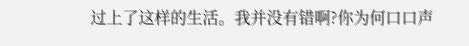过上了这样的生活。我并没有错啊?你为何口口声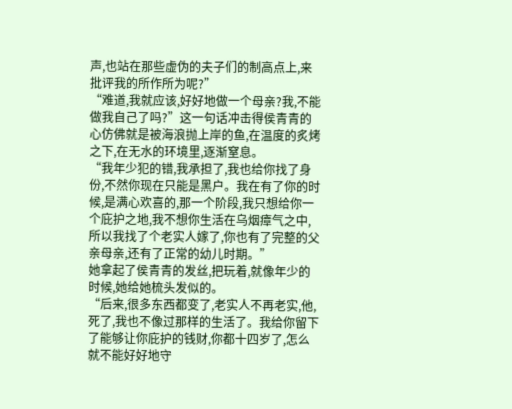声,也站在那些虚伪的夫子们的制高点上,来批评我的所作所为呢?”
“难道,我就应该,好好地做一个母亲?我,不能做我自己了吗?”这一句话冲击得侯青青的心仿佛就是被海浪抛上岸的鱼,在温度的炙烤之下,在无水的环境里,逐渐窒息。
“我年少犯的错,我承担了,我也给你找了身份,不然你现在只能是黑户。我在有了你的时候,是满心欢喜的,那一个阶段,我只想给你一个庇护之地,我不想你生活在乌烟瘴气之中,所以我找了个老实人嫁了,你也有了完整的父亲母亲,还有了正常的幼儿时期。”
她拿起了侯青青的发丝,把玩着,就像年少的时候,她给她梳头发似的。
“后来,很多东西都变了,老实人不再老实,他,死了,我也不像过那样的生活了。我给你留下了能够让你庇护的钱财,你都十四岁了,怎么就不能好好地守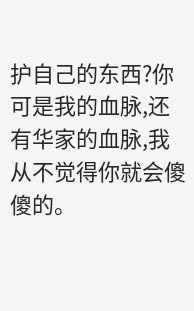护自己的东西?你可是我的血脉,还有华家的血脉,我从不觉得你就会傻傻的。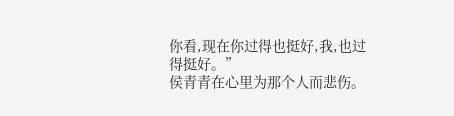你看,现在你过得也挺好,我,也过得挺好。”
侯青青在心里为那个人而悲伤。